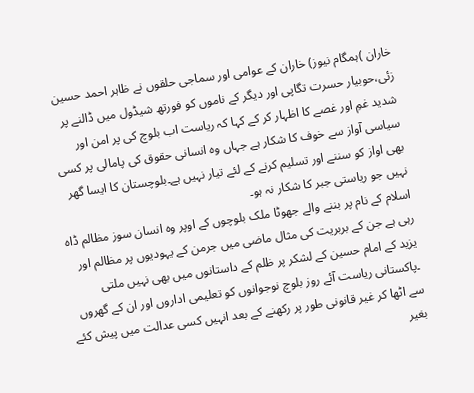خاران )ہمگام نیوز) خاران کے عوامی اور سماجی حلقوں نے ظاہر احمد حسین زئی،حوبیار حسرت تگاپی اور دیگر کے ناموں کو فورتھ شیڈول میں ڈالنے پر شدید غمِ اور غصے کا اظہار کر کے کہا کہ ریاست اب بلوچ کی پر امن اور سیاسی آواز سے خوف کا شکار ہے جہاں وہ انسانی حقوق کی پامالی پر کسی بھی اواز کو سننے اور تسلیم کرنے کے لئے تیار نہیں ہے۔بلوچستان کا ایسا گھر نہیں جو ریاستی جبر کا شکار نہ ہو۔
اسلام کے نام پر بننے والے جھوٹا ملک بلوچوں کے اوپر وہ انسان سوز مظالم ڈاہ رہی ہے جن کے بربریت کی مثال ماضی میں جرمن کے یہودیوں پر مظالم اور یزید کے امام حسین کے لشکر پر ظلم کے داستانوں میں بھی نہیں ملتی ۔پاکستانی ریاست آئے روز بلوچ نوجوانوں کو تعلیمی اداروں اور ان کے گھروں سے اٹھا کر غیر قانونی طور پر رکھنے کے بعد انہیں کسی عدالت میں پیش کئے بغیر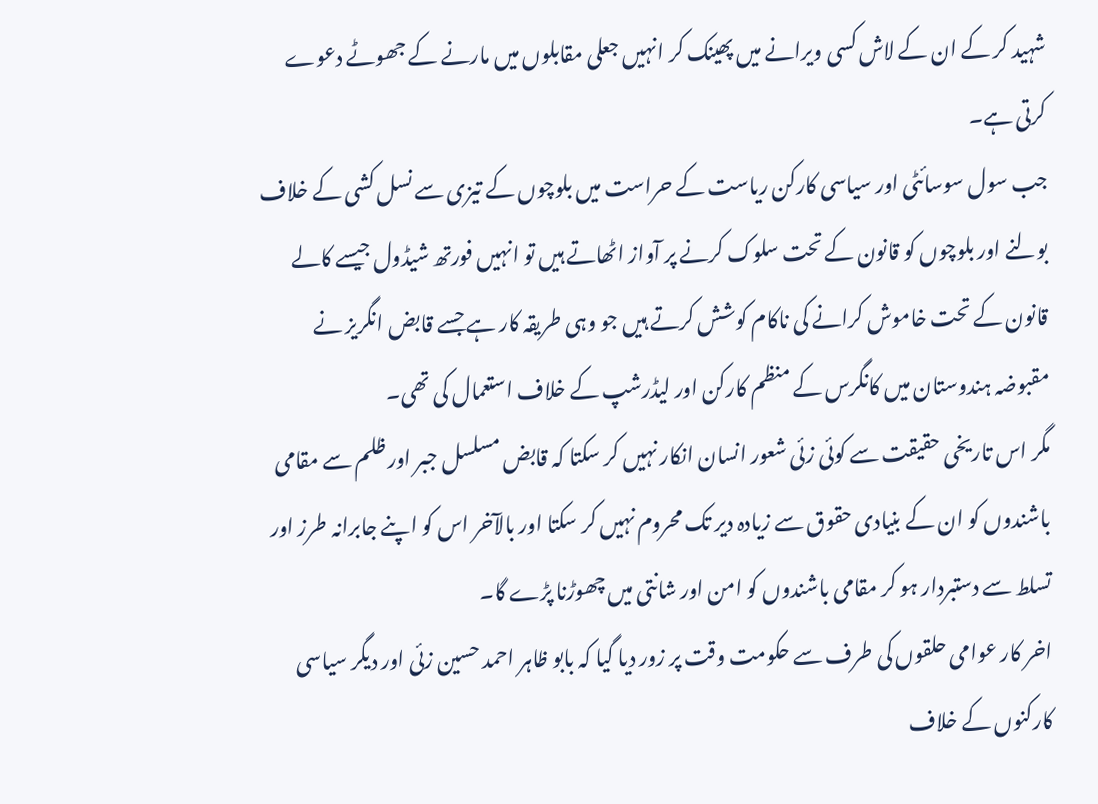شہید کر کے ان کے لاش کسی ویرانے میں پھینک کر انہیں جعلی مقابلوں میں مارنے کے جھوٹے دعوے کرتی ہے۔
جب سول سوسائٹی اور سیاسی کارکن ریاست کے حراست میں بلوچوں کے تیزی سے نسل کشی کے خلاف بولنے اور بلوچوں کو قانون کے تحت سلوک کرنے پر آواز اٹھاتے ہیں تو انہیں فورتھ شیڈول جیسے کالے قانون کے تحت خاموش کرانے کی ناکام کوشش کرتے ہیں جو وہی طریقہ کار ہے جسے قابض انگریز نے مقبوضہ ہندوستان میں کانگرس کے منظم کارکن اور لیڈرشپ کے خلاف استعمال کی تھی۔
مگر اس تاریخی حقیقت سے کوئی زئی شعور انسان انکار نہیں کر سکتا کہ قابض مسلسل جبر اور ظلم سے مقامی باشندوں کو ان کے بنیادی حقوق سے زیادہ دیر تک محروم نہیں کر سکتا اور بالآخر اس کو اپنے جابرانہ طرز اور تسلط سے دستبردار ہو کر مقامی باشندوں کو امن اور شانتی میں چھوڑنا پڑے گا۔
اخر کار عوامی حلقوں کی طرف سے حکومت وقت پر زور دیا گیا کہ بابو ظاہر احمد حسین زئی اور دیگر سیاسی کارکنوں کے خلاف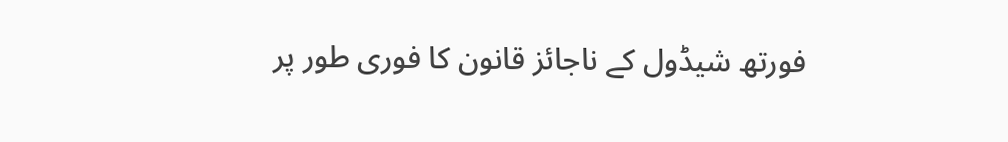فورتھ شیڈول کے ناجائز قانون کا فوری طور پر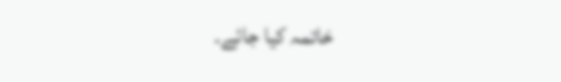خاتمہ کیا جائے۔